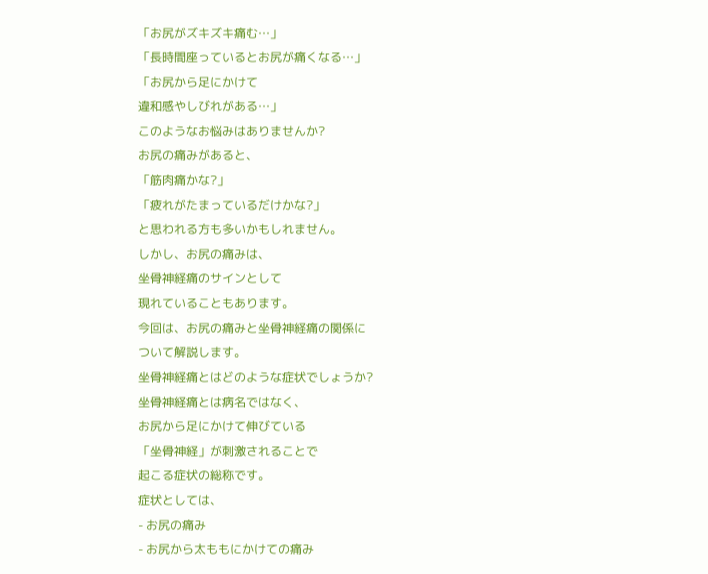「お尻がズキズキ痛む…」
「長時間座っているとお尻が痛くなる…」
「お尻から足にかけて
違和感やしびれがある…」
このようなお悩みはありませんか?
お尻の痛みがあると、
「筋肉痛かな?」
「疲れがたまっているだけかな?」
と思われる方も多いかもしれません。
しかし、お尻の痛みは、
坐骨神経痛のサインとして
現れていることもあります。
今回は、お尻の痛みと坐骨神経痛の関係に
ついて解説します。
坐骨神経痛とはどのような症状でしょうか?
坐骨神経痛とは病名ではなく、
お尻から足にかけて伸びている
「坐骨神経」が刺激されることで
起こる症状の総称です。
症状としては、
- お尻の痛み
- お尻から太ももにかけての痛み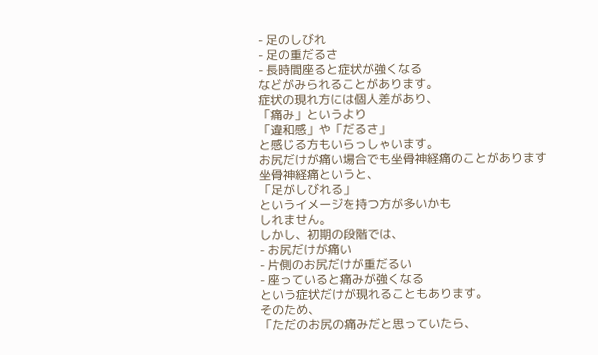- 足のしびれ
- 足の重だるさ
- 長時間座ると症状が強くなる
などがみられることがあります。
症状の現れ方には個人差があり、
「痛み」というより
「違和感」や「だるさ」
と感じる方もいらっしゃいます。
お尻だけが痛い場合でも坐骨神経痛のことがあります
坐骨神経痛というと、
「足がしびれる」
というイメージを持つ方が多いかも
しれません。
しかし、初期の段階では、
- お尻だけが痛い
- 片側のお尻だけが重だるい
- 座っていると痛みが強くなる
という症状だけが現れることもあります。
そのため、
「ただのお尻の痛みだと思っていたら、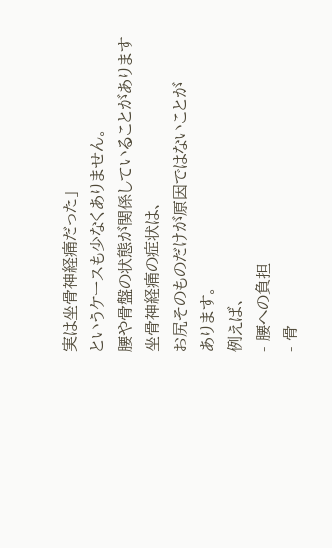実は坐骨神経痛だった」
というケースも少なくありません。
腰や骨盤の状態が関係していることがあります
坐骨神経痛の症状は、
お尻そのものだけが原因ではないことが
あります。
例えば、
- 腰への負担
- 骨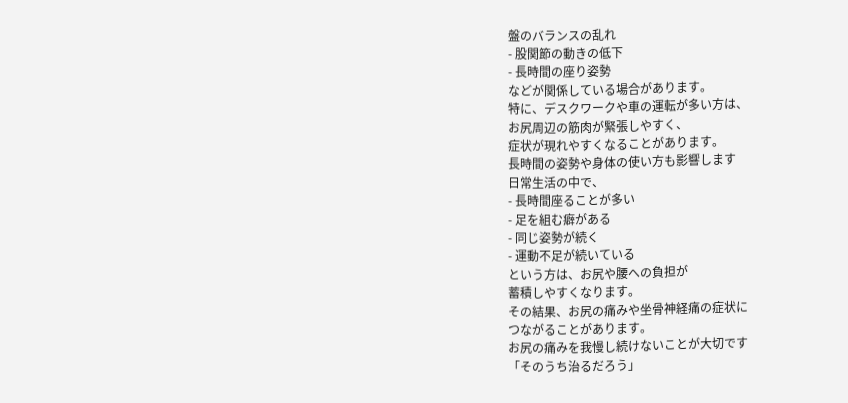盤のバランスの乱れ
- 股関節の動きの低下
- 長時間の座り姿勢
などが関係している場合があります。
特に、デスクワークや車の運転が多い方は、
お尻周辺の筋肉が緊張しやすく、
症状が現れやすくなることがあります。
長時間の姿勢や身体の使い方も影響します
日常生活の中で、
- 長時間座ることが多い
- 足を組む癖がある
- 同じ姿勢が続く
- 運動不足が続いている
という方は、お尻や腰への負担が
蓄積しやすくなります。
その結果、お尻の痛みや坐骨神経痛の症状に
つながることがあります。
お尻の痛みを我慢し続けないことが大切です
「そのうち治るだろう」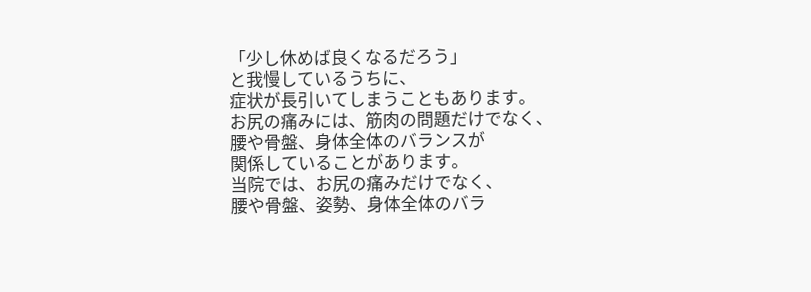「少し休めば良くなるだろう」
と我慢しているうちに、
症状が長引いてしまうこともあります。
お尻の痛みには、筋肉の問題だけでなく、
腰や骨盤、身体全体のバランスが
関係していることがあります。
当院では、お尻の痛みだけでなく、
腰や骨盤、姿勢、身体全体のバラ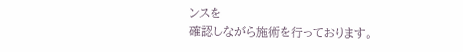ンスを
確認しながら施術を行っております。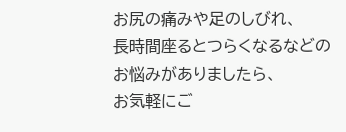お尻の痛みや足のしびれ、
長時間座るとつらくなるなどの
お悩みがありましたら、
お気軽にご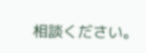相談ください。